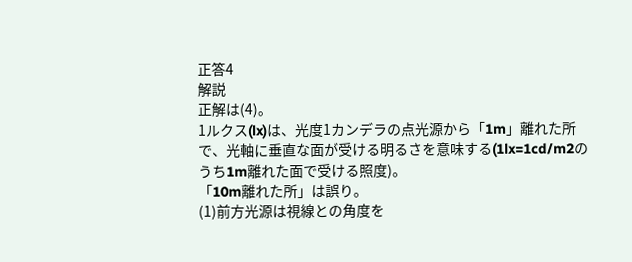正答4
解説
正解は(4)。
1ルクス(lx)は、光度1カンデラの点光源から「1m」離れた所で、光軸に垂直な面が受ける明るさを意味する(1lx=1cd/m2のうち1m離れた面で受ける照度)。
「10m離れた所」は誤り。
(1)前方光源は視線との角度を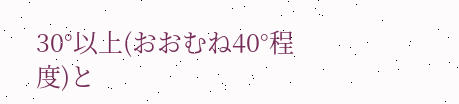30°以上(おおむね40°程度)と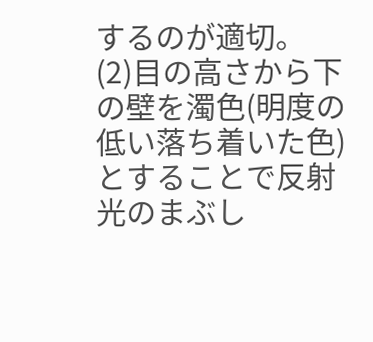するのが適切。
(2)目の高さから下の壁を濁色(明度の低い落ち着いた色)とすることで反射光のまぶし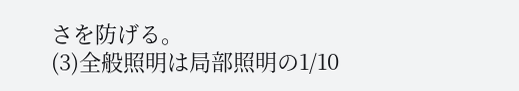さを防げる。
(3)全般照明は局部照明の1/10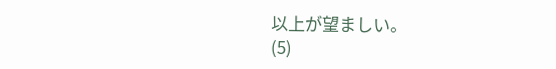以上が望ましい。
(5)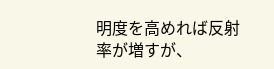明度を高めれば反射率が増すが、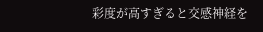彩度が高すぎると交感神経を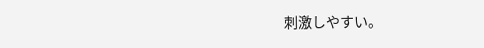刺激しやすい。